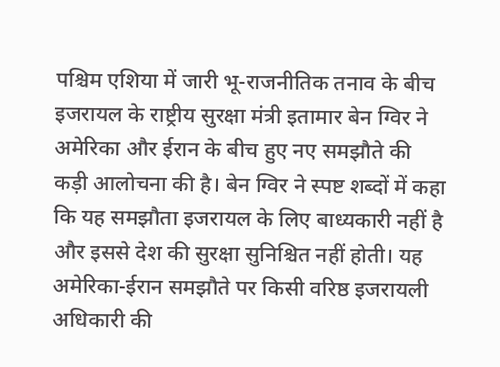पश्चिम एशिया में जारी भू-राजनीतिक तनाव के बीच इजरायल के राष्ट्रीय सुरक्षा मंत्री इतामार बेन ग्विर ने अमेरिका और ईरान के बीच हुए नए समझौते की कड़ी आलोचना की है। बेन ग्विर ने स्पष्ट शब्दों में कहा कि यह समझौता इजरायल के लिए बाध्यकारी नहीं है और इससे देश की सुरक्षा सुनिश्चित नहीं होती। यह अमेरिका-ईरान समझौते पर किसी वरिष्ठ इजरायली अधिकारी की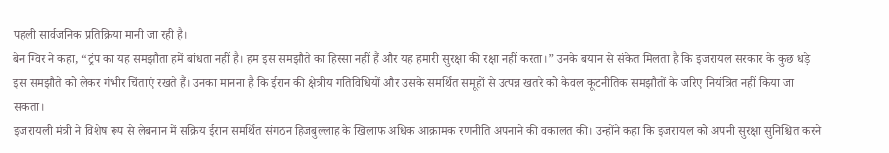पहली सार्वजनिक प्रतिक्रिया मानी जा रही है।
बेन ग्विर ने कहा, “ट्रंप का यह समझौता हमें बांधता नहीं है। हम इस समझौते का हिस्सा नहीं हैं और यह हमारी सुरक्षा की रक्षा नहीं करता।” उनके बयान से संकेत मिलता है कि इजरायल सरकार के कुछ धड़े इस समझौते को लेकर गंभीर चिंताएं रखते हैं। उनका मानना है कि ईरान की क्षेत्रीय गतिविधियों और उसके समर्थित समूहों से उत्पन्न खतरे को केवल कूटनीतिक समझौतों के जरिए नियंत्रित नहीं किया जा सकता।
इजरायली मंत्री ने विशेष रूप से लेबनान में सक्रिय ईरान समर्थित संगठन हिजबुल्लाह के खिलाफ अधिक आक्रामक रणनीति अपनाने की वकालत की। उन्होंने कहा कि इजरायल को अपनी सुरक्षा सुनिश्चित करने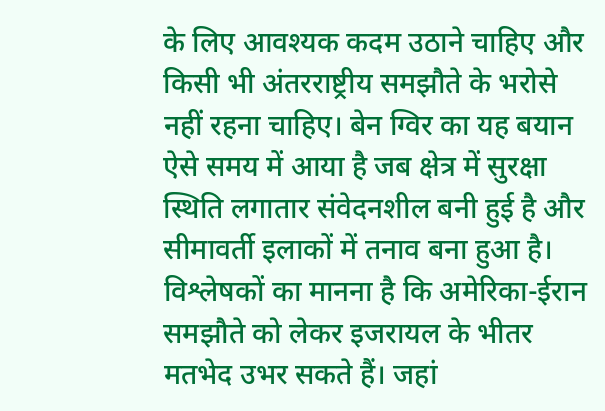के लिए आवश्यक कदम उठाने चाहिए और किसी भी अंतरराष्ट्रीय समझौते के भरोसे नहीं रहना चाहिए। बेन ग्विर का यह बयान ऐसे समय में आया है जब क्षेत्र में सुरक्षा स्थिति लगातार संवेदनशील बनी हुई है और सीमावर्ती इलाकों में तनाव बना हुआ है।
विश्लेषकों का मानना है कि अमेरिका-ईरान समझौते को लेकर इजरायल के भीतर मतभेद उभर सकते हैं। जहां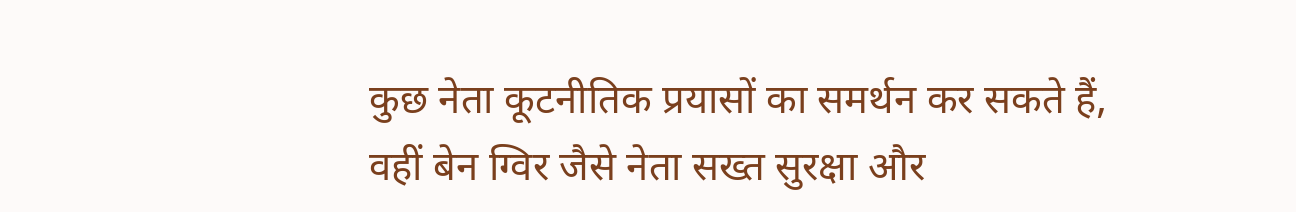कुछ नेता कूटनीतिक प्रयासों का समर्थन कर सकते हैं, वहीं बेन ग्विर जैसे नेता सख्त सुरक्षा और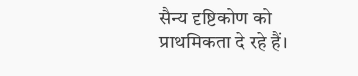सैन्य दृष्टिकोण को प्राथमिकता दे रहे हैं।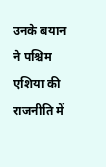उनके बयान ने पश्चिम एशिया की राजनीति में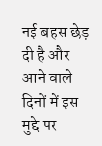नई बहस छेड़ दी है और आने वाले दिनों में इस मुद्दे पर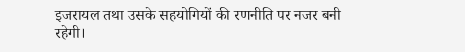इजरायल तथा उसके सहयोगियों की रणनीति पर नजर बनी रहेगी।